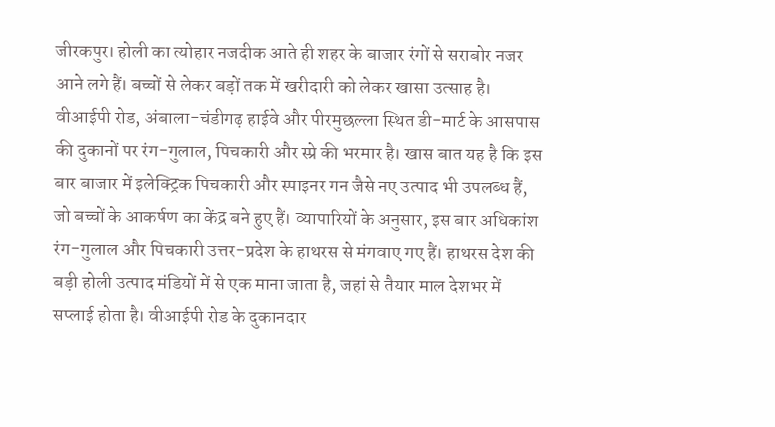जीरकपुर। होली का त्योहार नजदीक आते ही शहर के बाजार रंगों से सराबोर नजर आने लगे हैं। बच्चों से लेकर बड़ों तक में खरीदारी को लेकर खासा उत्साह है। वीआईपी रोड, अंबाला-चंडीगढ़ हाईवे और पीरमुछल्ला स्थित डी-मार्ट के आसपास की दुकानों पर रंग-गुलाल, पिचकारी और स्प्रे की भरमार है। खास बात यह है कि इस बार बाजार में इलेक्ट्रिक पिचकारी और स्पाइनर गन जैसे नए उत्पाद भी उपलब्ध हैं, जो बच्चों के आकर्षण का केंद्र बने हुए हैं। व्यापारियों के अनुसार, इस बार अधिकांश रंग-गुलाल और पिचकारी उत्तर-प्रदेश के हाथरस से मंगवाए गए हैं। हाथरस देश की बड़ी होली उत्पाद मंडियों में से एक माना जाता है, जहां से तैयार माल देशभर में सप्लाई होता है। वीआईपी रोड के दुकानदार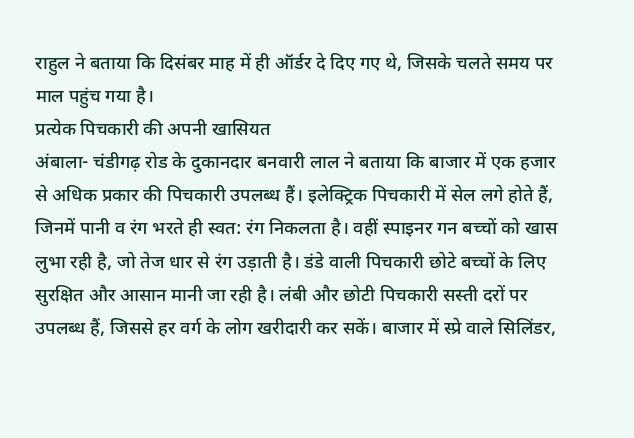राहुल ने बताया कि दिसंबर माह में ही ऑर्डर दे दिए गए थे, जिसके चलते समय पर माल पहुंच गया है।
प्रत्येक पिचकारी की अपनी खासियत
अंबाला- चंडीगढ़ रोड के दुकानदार बनवारी लाल ने बताया कि बाजार में एक हजार से अधिक प्रकार की पिचकारी उपलब्ध हैं। इलेक्ट्रिक पिचकारी में सेल लगे होते हैं, जिनमें पानी व रंग भरते ही स्वत: रंग निकलता है। वहीं स्पाइनर गन बच्चों को खास लुभा रही है, जो तेज धार से रंग उड़ाती है। डंडे वाली पिचकारी छोटे बच्चों के लिए सुरक्षित और आसान मानी जा रही है। लंबी और छोटी पिचकारी सस्ती दरों पर उपलब्ध हैं, जिससे हर वर्ग के लोग खरीदारी कर सकें। बाजार में स्प्रे वाले सिलिंडर,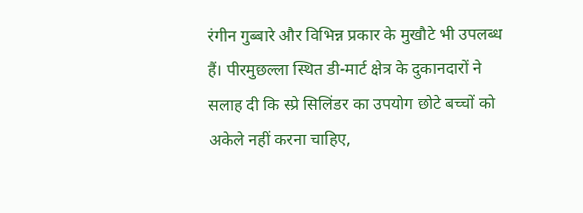रंगीन गुब्बारे और विभिन्न प्रकार के मुखौटे भी उपलब्ध हैं। पीरमुछल्ला स्थित डी-मार्ट क्षेत्र के दुकानदारों ने सलाह दी कि स्प्रे सिलिंडर का उपयोग छोटे बच्चों को अकेले नहीं करना चाहिए,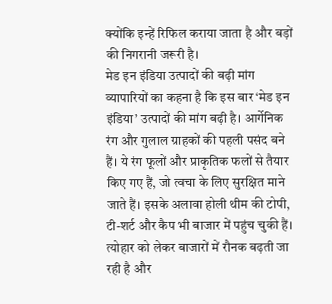क्योंकि इन्हें रिफिल कराया जाता है और बड़ों की निगरानी जरूरी है।
मेड इन इंडिया उत्पादों की बढ़ी मांग
व्यापारियों का कहना है कि इस बार ‘मेड इन इंडिया’ उत्पादों की मांग बढ़ी है। आर्गेनिक रंग और गुलाल ग्राहकों की पहली पसंद बने हैं। ये रंग फूलों और प्राकृतिक फलों से तैयार किए गए हैं, जो त्वचा के लिए सुरक्षित माने जाते हैं। इसके अलावा होली थीम की टोपी, टी-शर्ट और कैप भी बाजार में पहुंच चुकी हैं। त्योहार को लेकर बाजारों में रौनक बढ़ती जा रही है और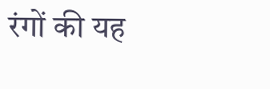रंगों की यह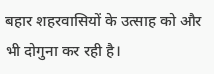बहार शहरवासियों के उत्साह को और भी दोगुना कर रही है।